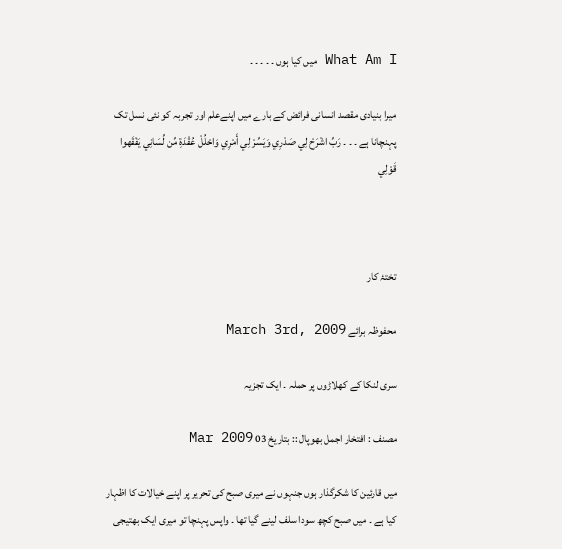What Am I میں کیا ہوں ۔ ۔ ۔ ۔ ۔

میرا بنیادی مقصد انسانی فرائض کے بارے میں اپنےعلم اور تجربہ کو نئی نسل تک پہنچانا ہے ۔ ۔ ۔ رَبِّ اشْرَحْ لِي صَدْرِي وَيَسِّرْ لِي أَمْرِي وَاحْلُلْ عُقْدَةِ مِّن لِّسَانِي يَفْقَھوا قَوْلِي



تختۂ کار

محفوظہ برائے March 3rd, 2009

سری لنکا کے کھلاڑوں پر حملہ ۔ ایک تجزیہ

مصنف : افتخار اجمل بھوپال :: بتاریخ 03 Mar 2009

میں قارئین کا شکرگذار ہوں جنہوں نے میری صبح کی تحریر پر اپنے خیالات کا اظہار کیا ہے ۔ میں صبح کچھ سودا سلف لینے گیا تھا ۔ واپس پہنچا تو میری ایک بھتیجی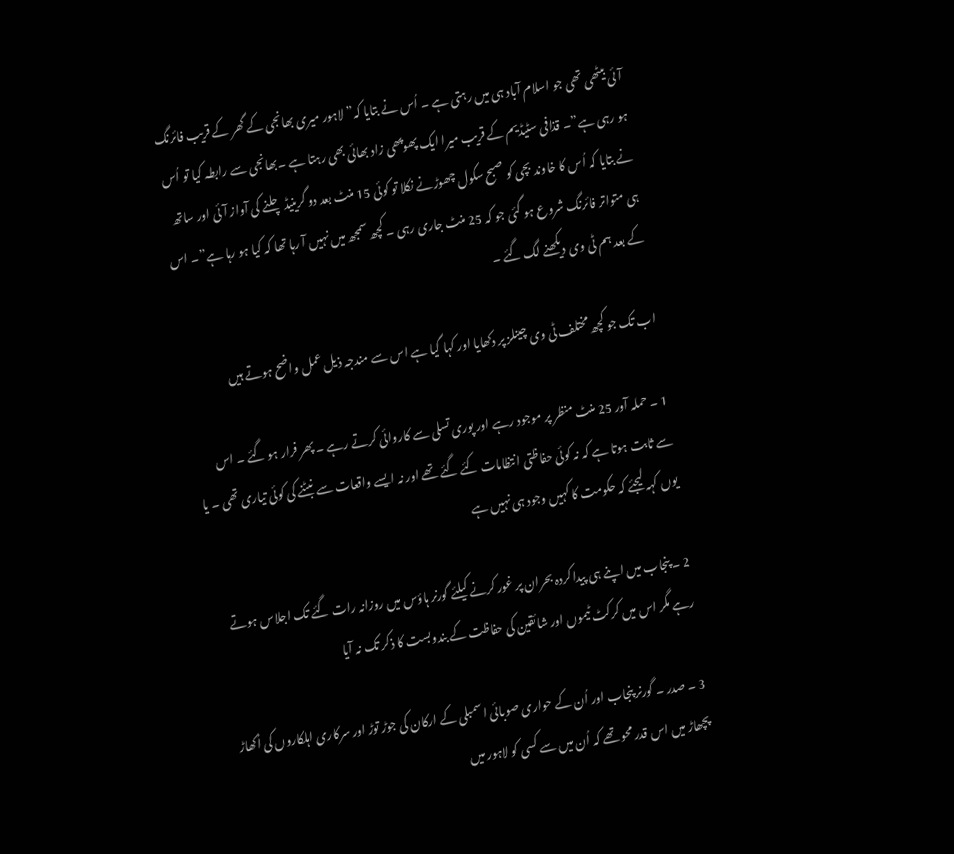آئی بیٹھی تھی جو اسلام آباد ہی میں رہتی ہے ۔ اُس نے بتایا کہ” لاہور میری بھانجی کے گھر کے قریب فائرنگ ہو رہی ہے”۔ قذافی سٹیڈیم کے قریب میرا ایک پھوپھی زاد بھائی بھی رہتا ہے ۔بھانجی سے رابطہ کیا تو اُس نے بتایا کہ اُس کا خاوند بچی کو صبح سکول چھوڑنے نکلا تو کوئی 15 منٹ بعد دو گرینیڈ چلنے کی آواز آئی اور ساتھ ہی متواتر فائرنگ شروع ہو گئی جو کہ 25 منٹ جاری رہی ۔ کچھ سمجھ میں نہیں آ رہا تھا کہ کیا ہو رہا ہے”۔ اس کے بعد ہم ٹی وی دیکھنے لگ گئے ۔

اب تک جو کچھ مختلف ٹی وی چینلز پر دکھایا اور کہا گیا ہے اس سے مندجہ ذیل عمل واضح ہوتے ہیں

1 ۔ حملہ آور 25 منٹ منظر پر موجود رہے اور پوری تسلی سے کاروائی کرتے رہے ۔ پھر فرار ہو گئے ۔ اس سے ثابت ہوتا ہے کہ نہ کوئی حفاظتی انتظامات کئے گئے تھے اور نہ ایسے واقعات سے نبٹنے کی کوئی تیاری تھی ۔ یا یوں کہہ لیجئے کہ حکومت کا کہیں وجود ہی نہیں ہے

2 ۔ پنجاب میں اپنے ہی پیدا کردہ بحران پر غور کرنے کیلئے گورنر ہاؤس میں روزانہ رات گئے تک اجلاس ہوتے رہے مگر اس میں کرکٹ ٹیموں اور شائقین کی حفاظت کے بندوبست کا ذکر تک نہ آیا

3 ۔ صدر ۔ گورنر پنجاب اور اُن کے حواری صوبائی اسمبلی کے ارکان کی جوڑ توڑ اور سرکاری اہلکاروں کی اُکھاڑ پچھاڑ میں اس قدر محو تھے کہ اُن میں سے کسی کو لاہور میں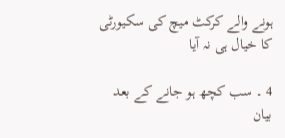ہونے والے کرکٹ میچ کی سکیورٹی کا خیال ہی نہ آیا

4 ۔ سب کچھ ہو جانے کے بعد بیان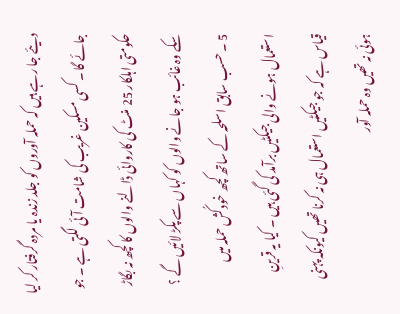دیئے جا رہے ہیں کہ حملہ آوروں کو جلد زندہ یا مردہ گرفتار کر لیا جائے گا ۔ کسی مسکین غریب کی شامت آئی لگتی ہے ۔ جو حکومتی اہلکار 25 منٹ کی کاروائی ڈالنے والوں کا کچھ نہ بگاڑ سکے وہ غائب ہو جانے والوں کو کہاں سے پکڑ لائیں گے ؟
5 ۔ حسب سابق اسلحہ کے ساتھ کچھ خودکُش حملہ میں استعمال ہونے والی جیکٹیں برآمد کی گئی ہیں ۔ کیا یہ قرینِ قیاس ہے کہ جو جیکٹیں استعمال ہی نہ کرنا تھیں کیونکہ پہنی ہوئی نہ تھیں وہ حملہ آور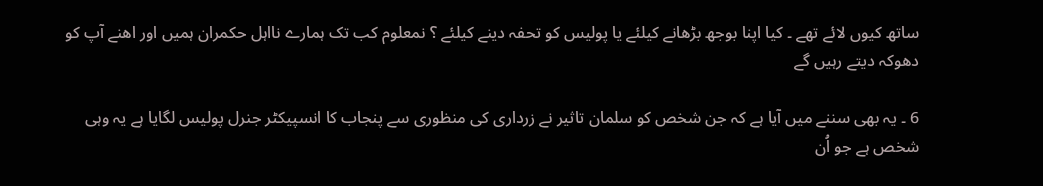ساتھ کیوں لائے تھے ۔ کیا اپنا بوجھ بڑھانے کیلئے یا پولیس کو تحفہ دینے کیلئے ؟ نمعلوم کب تک ہمارے نااہل حکمران ہمیں اور اھنے آپ کو دھوکہ دیتے رہیں گے

6 ۔ یہ بھی سننے میں آیا ہے کہ جن شخص کو سلمان تاثیر نے زرداری کی منظوری سے پنجاب کا انسپیکٹر جنرل پولیس لگایا ہے یہ وہی شخص ہے جو اُن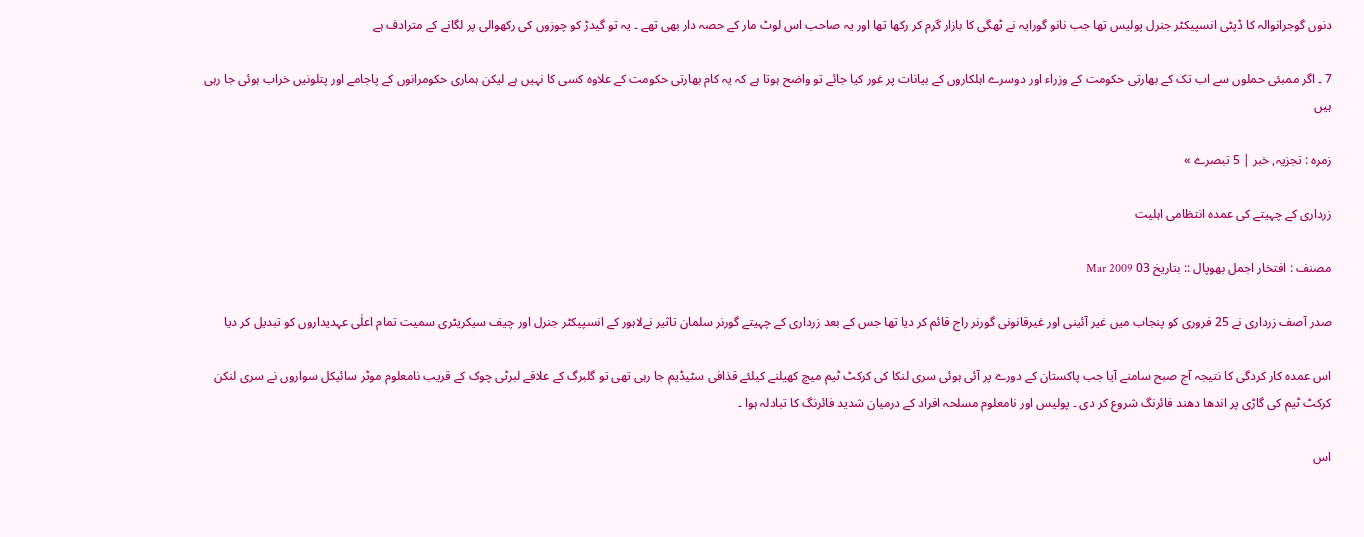دنوں گوجرانوالہ کا ڈپٹی انسپیکٹر جنرل پولیس تھا جب نانو گورایہ نے ٹھگی کا بازار گرم کر رکھا تھا اور یہ صاحب اس لوٹ مار کے حصہ دار بھی تھے ۔ یہ تو گیدڑ کو چوزوں کی رکھوالی پر لگانے کے مترادف ہے

7 ۔ اگر ممبئی حملوں سے اب تک کے بھارتی حکومت کے وزراء اور دوسرے اہلکاروں کے بیانات پر غور کیا جائے تو واضح ہوتا ہے کہ یہ کام بھارتی حکومت کے علاوہ کسی کا نہیں ہے لیکن ہماری حکومرانوں کے پاجامے اور پتلونیں خراب ہوئی جا رہی ہیں

زمرہ : تجزیہ, خبر | 5 تبصرے »

زرداری کے چہیتے کی عمدہ انتظامی اہلیت

مصنف : افتخار اجمل بھوپال :: بتاریخ 03 Mar 2009

صدر آصف زرداری نے 25 فروری کو پنجاب میں غیر آئینی اور غیرقانونی گورنر راج قائم کر دیا تھا جس کے بعد زرداری کے چہیتے گورنر سلمان تاثیر نےلاہور کے انسپیکٹر جنرل اور چیف سیکریٹری سمیت تمام اعلٰی عہدیداروں کو تبدیل کر دیا

اس عمدہ کار کردگی کا نتیجہ آج صبح سامنے آیا جب پاکستان کے دورے پر آئی ہوئی سری لنکا کی کرکٹ ٹیم میچ کھیلنے کیلئے قذافی سٹیڈیم جا رہی تھی تو گلبرگ کے علاقے لبرٹی چوک کے قریب نامعلوم موٹر سائیکل سواروں نے سری لنکن کرکٹ ٹیم کی گاڑی پر اندھا دھند فائرنگ شروع کر دی ۔ پولیس اور نامعلوم مسلحہ افراد کے درمیان شدید فائرنگ کا تبادلہ ہوا ۔

اس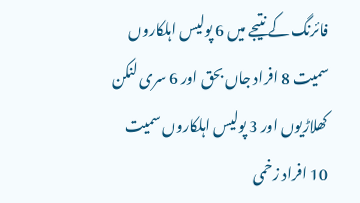فائرنگ کے نتیجے میں 6 پولیس اہلکاروں سمیت 8 افراد جاں بحق اور 6 سری لنکن کھلاڑیوں اور 3 پولیس اہلکاروں سمیت 10 افراد زخمی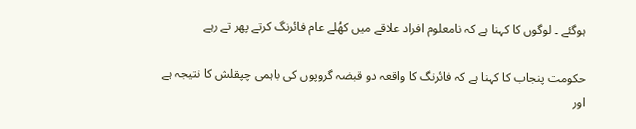ہوگئے ۔ لوگوں کا کہنا ہے کہ نامعلوم افراد علاقے میں کھُلے عام فائرنگ کرتے پھر تے رہے

حکومت پنجاب کا کہنا ہے کہ فائرنگ کا واقعہ دو قبضہ گروپوں کی باہمی چپقلش کا نتیجہ ہے اور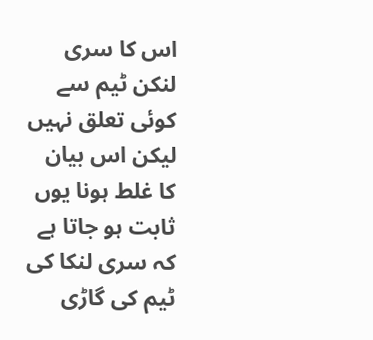اس کا سری لنکن ٹیم سے کوئی تعلق نہیں لیکن اس بیان کا غلط ہونا یوں ثابت ہو جاتا ہے کہ سری لنکا کی ٹیم کی گاڑی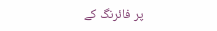پر فائرنگ کے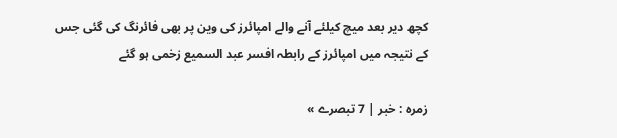کچھ دیر بعد میچ کیلئے آنے والے امپائرز کی وین پر بھی فائرنگ کی گئی جس کے نتیجہ میں امپائرز کے رابطہ افسر عبد السمیع زخمی ہو گئے

زمرہ : خبر | 7 تبصرے »